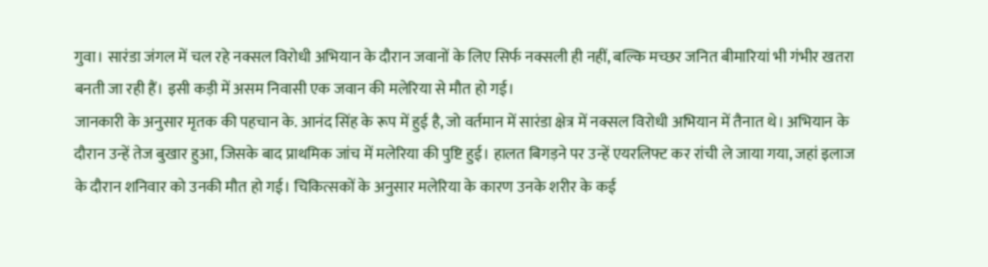गुवा। सारंडा जंगल में चल रहे नक्सल विरोधी अभियान के दौरान जवानों के लिए सिर्फ नक्सली ही नहीं, बल्कि मच्छर जनित बीमारियां भी गंभीर खतरा बनती जा रही हैं। इसी कड़ी में असम निवासी एक जवान की मलेरिया से मौत हो गई।
जानकारी के अनुसार मृतक की पहचान के. आनंद सिंह के रूप में हुई है, जो वर्तमान में सारंडा क्षेत्र में नक्सल विरोधी अभियान में तैनात थे। अभियान के दौरान उन्हें तेज बुखार हुआ, जिसके बाद प्राथमिक जांच में मलेरिया की पुष्टि हुई। हालत बिगड़ने पर उन्हें एयरलिफ्ट कर रांची ले जाया गया, जहां इलाज के दौरान शनिवार को उनकी मौत हो गई। चिकित्सकों के अनुसार मलेरिया के कारण उनके शरीर के कई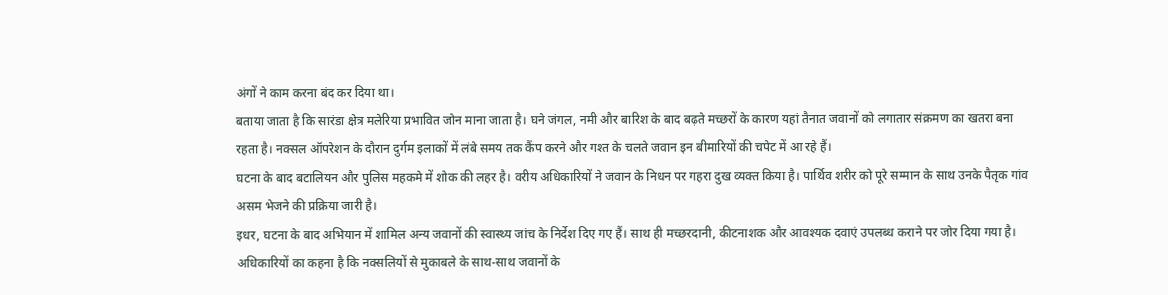अंगों ने काम करना बंद कर दिया था।
बताया जाता है कि सारंडा क्षेत्र मलेरिया प्रभावित जोन माना जाता है। घने जंगल, नमी और बारिश के बाद बढ़ते मच्छरों के कारण यहां तैनात जवानों को लगातार संक्रमण का खतरा बना रहता है। नक्सल ऑपरेशन के दौरान दुर्गम इलाकों में लंबे समय तक कैंप करने और गश्त के चलते जवान इन बीमारियों की चपेट में आ रहे हैं।
घटना के बाद बटालियन और पुलिस महकमे में शोक की लहर है। वरीय अधिकारियों ने जवान के निधन पर गहरा दुख व्यक्त किया है। पार्थिव शरीर को पूरे सम्मान के साथ उनके पैतृक गांव असम भेजने की प्रक्रिया जारी है।
इधर, घटना के बाद अभियान में शामिल अन्य जवानों की स्वास्थ्य जांच के निर्देश दिए गए हैं। साथ ही मच्छरदानी, कीटनाशक और आवश्यक दवाएं उपलब्ध कराने पर जोर दिया गया है। अधिकारियों का कहना है कि नक्सलियों से मुकाबले के साथ-साथ जवानों के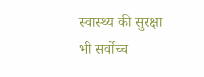स्वास्थ्य की सुरक्षा भी सर्वोच्च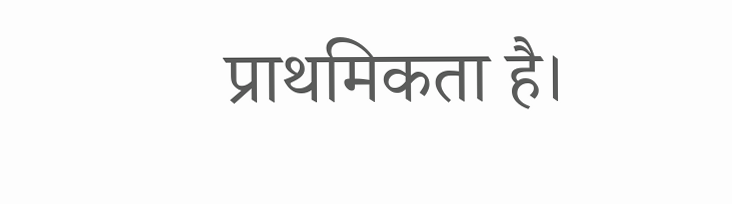प्राथमिकता है।